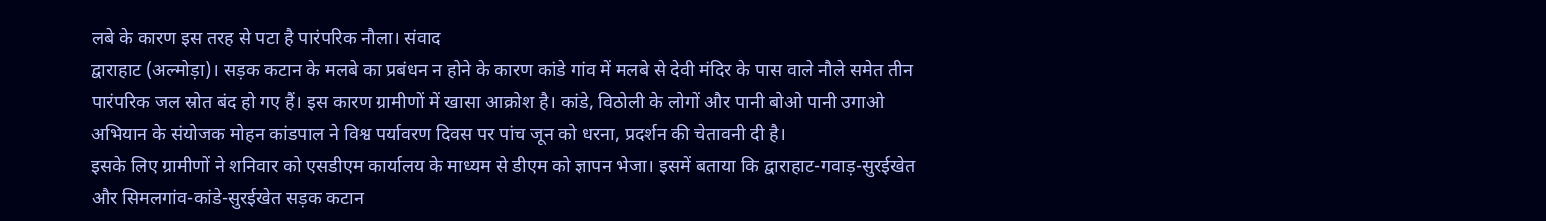लबे के कारण इस तरह से पटा है पारंपरिक नौला। संवाद
द्वाराहाट (अल्मोड़ा)। सड़क कटान के मलबे का प्रबंधन न होने के कारण कांडे गांव में मलबे से देवी मंदिर के पास वाले नौले समेत तीन पारंपरिक जल स्रोत बंद हो गए हैं। इस कारण ग्रामीणों में खासा आक्रोश है। कांडे, विठोली के लोगों और पानी बोओ पानी उगाओ अभियान के संयोजक मोहन कांडपाल ने विश्व पर्यावरण दिवस पर पांच जून को धरना, प्रदर्शन की चेतावनी दी है।
इसके लिए ग्रामीणों ने शनिवार को एसडीएम कार्यालय के माध्यम से डीएम को ज्ञापन भेजा। इसमें बताया कि द्वाराहाट-गवाड़-सुरईखेत और सिमलगांव-कांडे-सुरईखेत सड़क कटान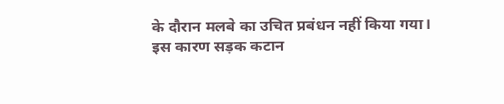के दौरान मलबे का उचित प्रबंधन नहीं किया गया। इस कारण सड़क कटान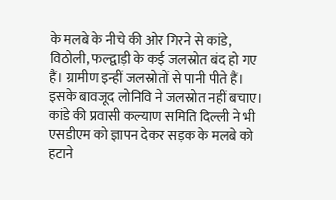के मलबे के नीचे की ओर गिरने से कांडे, विठोली, फल्द्वाड़ी के कई जलस्रोत बंद हो गए हैं। ग्रामीण इन्हीं जलस्रोतों से पानी पीते हैं। इसके बावजूद लोनिवि ने जलस्रोत नहीं बचाए।
कांडे की प्रवासी कल्याण समिति दिल्ली ने भी एसडीएम को ज्ञापन देकर सड़क के मलबे को हटाने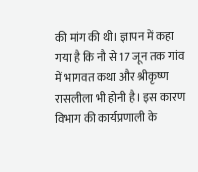की मांग की थी। ज्ञापन में कहा गया है कि नौ से 17 जून तक गांव में भागवत कथा और श्रीकृष्ण रासलीला भी होनी है। इस कारण विभाग की कार्यप्रणाली के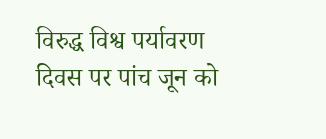विरुद्ध विश्व पर्यावरण दिवस पर पांच जून को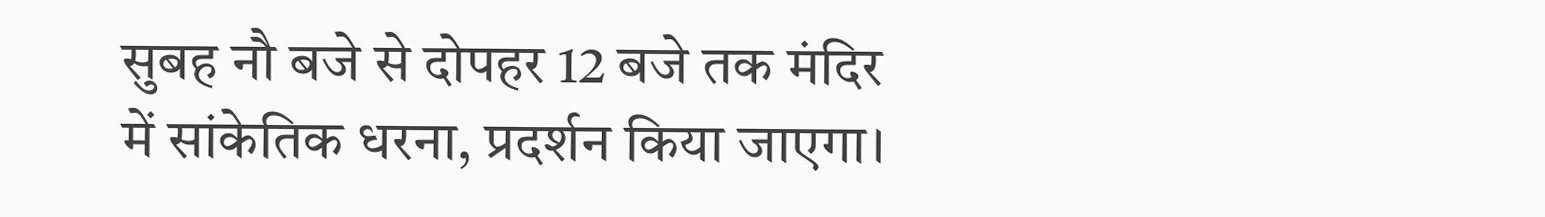सुबह नौ बजे से दोपहर 12 बजे तक मंदिर में सांकेतिक धरना, प्रदर्शन किया जाएगा।